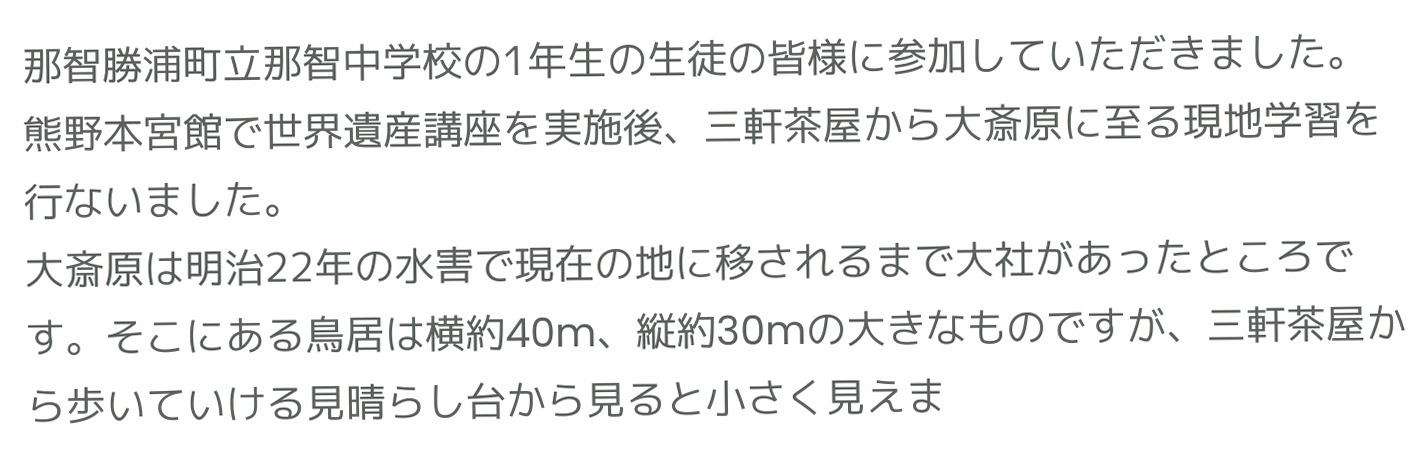那智勝浦町立那智中学校の1年生の生徒の皆様に参加していただきました。
熊野本宮館で世界遺産講座を実施後、三軒茶屋から大斎原に至る現地学習を行ないました。
大斎原は明治22年の水害で現在の地に移されるまで大社があったところです。そこにある鳥居は横約40m、縦約30mの大きなものですが、三軒茶屋から歩いていける見晴らし台から見ると小さく見えま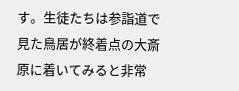す。生徒たちは参詣道で見た鳥居が終着点の大斎原に着いてみると非常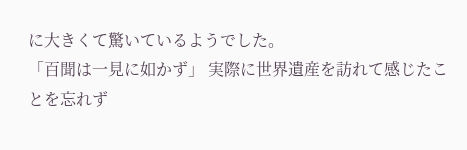に大きくて驚いているようでした。
「百聞は一見に如かず」 実際に世界遺産を訪れて感じたことを忘れず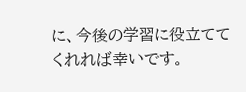に、今後の学習に役立ててくれれば幸いです。